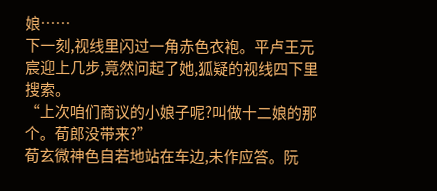娘……
下一刻,视线里闪过一角赤色衣袍。平卢王元宸迎上几步,竟然问起了她,狐疑的视线四下里搜索。
“上次咱们商议的小娘子呢?叫做十二娘的那个。荀郎没带来?”
荀玄微神色自若地站在车边,未作应答。阮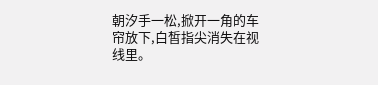朝汐手一松,掀开一角的车帘放下,白皙指尖消失在视线里。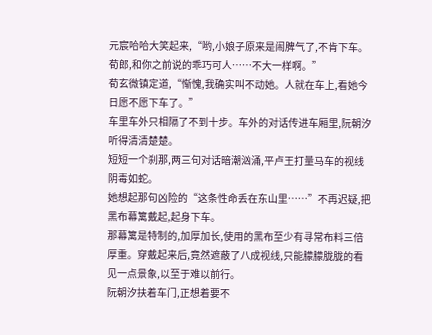元宸哈哈大笑起来,“哟,小娘子原来是闹脾气了,不肯下车。荀郎,和你之前说的乖巧可人……不大一样啊。”
荀玄微镇定道,“惭愧,我确实叫不动她。人就在车上,看她今日愿不愿下车了。”
车里车外只相隔了不到十步。车外的对话传进车厢里,阮朝汐听得清清楚楚。
短短一个刹那,两三句对话暗潮汹涌,平卢王打量马车的视线阴毒如蛇。
她想起那句凶险的“这条性命丢在东山里……”不再迟疑,把黑布幕篱戴起,起身下车。
那幕篱是特制的,加厚加长,使用的黑布至少有寻常布料三倍厚重。穿戴起来后,竟然遮蔽了八成视线,只能朦朦胧胧的看见一点景象,以至于难以前行。
阮朝汐扶着车门,正想着要不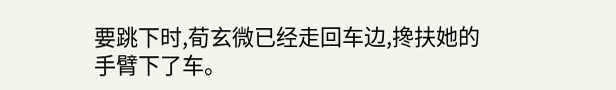要跳下时,荀玄微已经走回车边,搀扶她的手臂下了车。